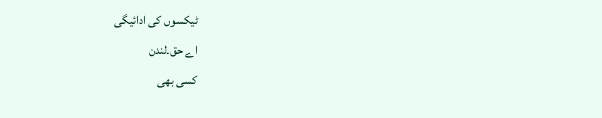ٹیکسوں کی ادائیگی
اے حق۔لندن
کسی بھی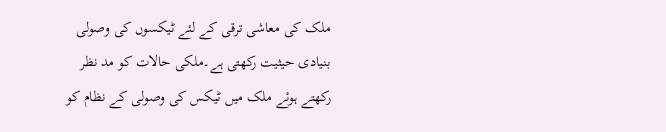ملک کی معاشی ترقی کے لئے ٹیکسوں کی وصولی بنیادی حیثیت رکھتی ہے۔ملکی حالات کو مد نظر رکھتے ہوئے ملک میں ٹیکس کی وصولی کے نظام کو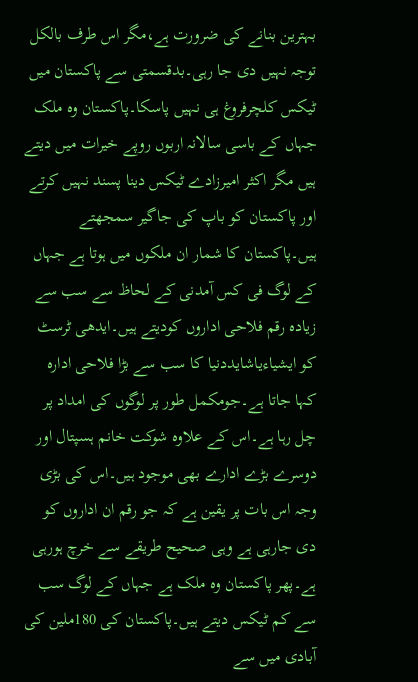بہترین بنانے کی ضرورت ہے،مگر اس طرف بالکل توجہ نہیں دی جا رہی۔بدقسمتی سے پاکستان میں ٹیکس کلچرفروغ ہی نہیں پاسکا۔پاکستان وہ ملک جہاں کے باسی سالانہ اربوں روپے خیرات میں دیتے ہیں مگر اکثر امیرزادے ٹیکس دینا پسند نہیں کرتے اور پاکستان کو باپ کی جاگیر سمجھتے ہیں۔پاکستان کا شمار ان ملکوں میں ہوتا ہے جہاں کے لوگ فی کس آمدنی کے لحاظ سے سب سے زیادہ رقم فلاحی اداروں کودیتے ہیں۔ایدھی ٹرسٹ کو ایشیاءیاشایددنیا کا سب سے بڑا فلاحی ادارہ کہا جاتا ہے۔جومکمل طور پر لوگوں کی امداد پر چل رہا ہے۔اس کے علاوہ شوکت خانم ہسپتال اور دوسرے بڑے ادارے بھی موجود ہیں۔اس کی بڑی وجہ اس بات پر یقین ہے کہ جو رقم ان اداروں کو دی جارہی ہے وہی صحیح طریقے سے خرچ ہورہی ہے۔پھر پاکستان وہ ملک ہے جہاں کے لوگ سب سے کم ٹیکس دیتے ہیں۔پاکستان کی 180ملین کی آبادی میں سے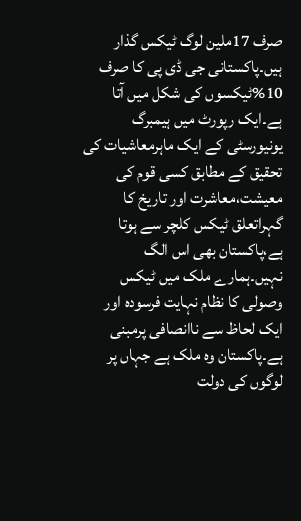صرف 17ملین لوگ ٹیکس گذار ہیں۔پاکستانی جی ڈی پی کا صرف 10%ٹیکسوں کی شکل میں آتا ہے۔ایک رپورٹ میں ہیمبرگ یونیورسٹی کے ایک ماہرمعاشیات کی تحقیق کے مطابق کسی قوم کی معیشت،معاشرت اور تاریخ کا گہراتعلق ٹیکس کلچر سے ہوتا ہے،پاکستان بھی اس الگ نہیں۔ہمارے ملک میں ٹیکس وصولی کا نظام نہایت فرسودہ اور ایک لحاظ سے ناانصافی پرمبنی ہے۔پاکستان وہ ملک ہے جہاں پر لوگوں کی دولت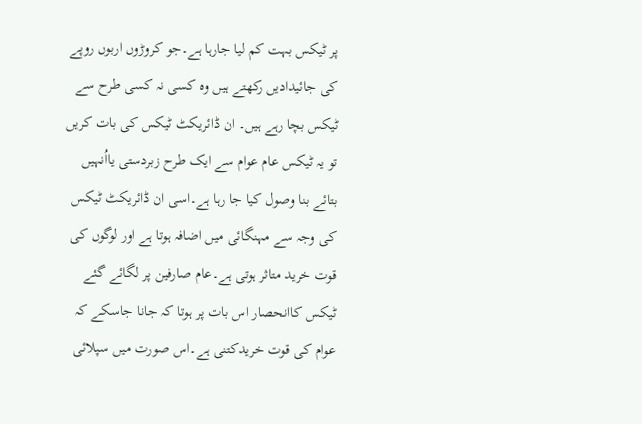پر ٹیکس بہت کم لیا جارہا ہے۔جو کروڑوں اربوں روپے کی جائیدادیں رکھتے ہیں وہ کسی نہ کسی طرح سے ٹیکس بچا رہے ہیں۔ ان ڈائریکٹ ٹیکس کی بات کریں تو یہ ٹیکس عام عوام سے ایک طرح زبردستی یااُنہیں بتائے بنا وصول کیا جا رہا ہے۔اسی ان ڈائریکٹ ٹیکس کی وجہ سے مہنگائی میں اضافہ ہوتا ہے اور لوگوں کی قوت خرید متاثر ہوتی ہے۔عام صارفین پر لگائے گئے ٹیکس کاانحصار اس بات پر ہوتا کہ جانا جاسکے کہ عوام کی قوت خریدکتنی ہے۔اس صورت میں سپلائی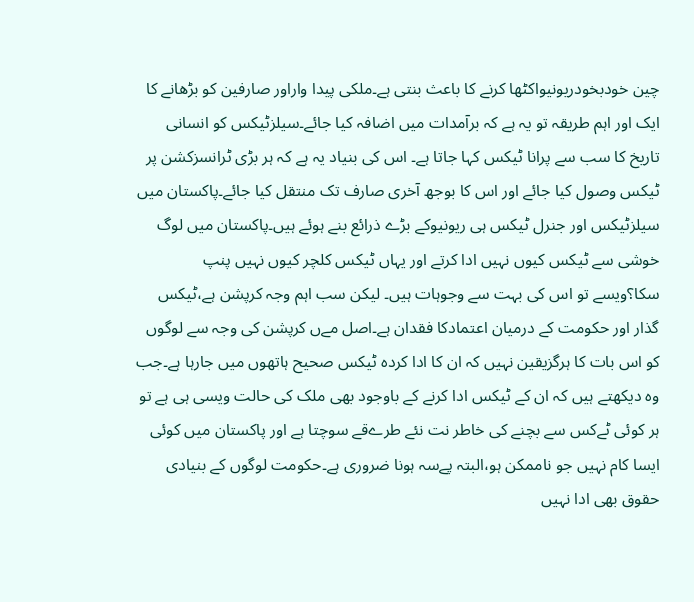چین خودبخودریونیواکٹھا کرنے کا باعث بنتی ہے۔ملکی پیدا واراور صارفین کو بڑھانے کا ایک اور اہم طریقہ تو یہ ہے کہ برآمدات میں اضافہ کیا جائے۔سیلزٹیکس کو انسانی تاریخ کا سب سے پرانا ٹیکس کہا جاتا ہے۔ اس کی بنیاد یہ ہے کہ ہر بڑی ٹرانسزکشن پر ٹیکس وصول کیا جائے اور اس کا بوجھ آخری صارف تک منتقل کیا جائے۔پاکستان میں سیلزٹیکس اور جنرل ٹیکس ہی ریونیوکے بڑے ذرائع بنے ہوئے ہیں۔پاکستان میں لوگ خوشی سے ٹیکس کیوں نہیں ادا کرتے اور یہاں ٹیکس کلچر کیوں نہیں پنپ سکا؟ویسے تو اس کی بہت سے وجوہات ہیں۔ لیکن سب اہم وجہ کرپشن ہے،ٹیکس گذار اور حکومت کے درمیان اعتمادکا فقدان ہے۔اصل مےں کرپشن کی وجہ سے لوگوں کو اس بات کا ہرگزیقین نہیں کہ ان کا ادا کردہ ٹیکس صحیح ہاتھوں میں جارہا ہے۔جب وہ دیکھتے ہیں کہ ان کے ٹیکس ادا کرنے کے باوجود بھی ملک کی حالت ویسی ہی ہے تو ہر کوئی ٹےکس سے بچنے کی خاطر نت نئے طرےقے سوچتا ہے اور پاکستان میں کوئی ایسا کام نہیں جو ناممکن ہو،البتہ پےسہ ہونا ضروری ہے۔حکومت لوگوں کے بنیادی حقوق بھی ادا نہیں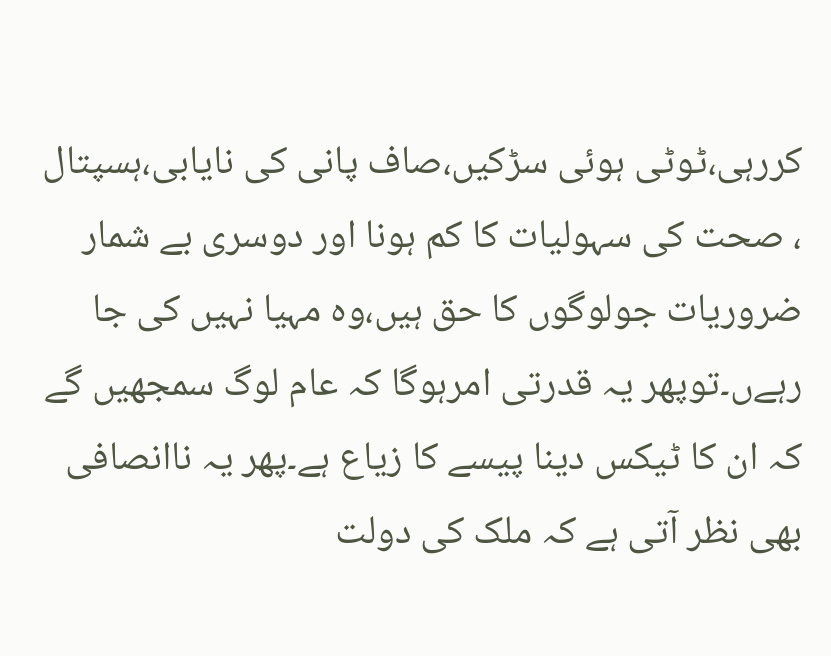کررہی،ٹوٹی ہوئی سڑکیں،صاف پانی کی نایابی،ہسپتال ، صحت کی سہولیات کا کم ہونا اور دوسری بے شمار ضروریات جولوگوں کا حق ہیں،وہ مہیا نہیں کی جا رہےں۔توپھر یہ قدرتی امرہوگا کہ عام لوگ سمجھیں گے کہ ان کا ٹیکس دینا پیسے کا زیاع ہے۔پھر یہ ناانصافی بھی نظر آتی ہے کہ ملک کی دولت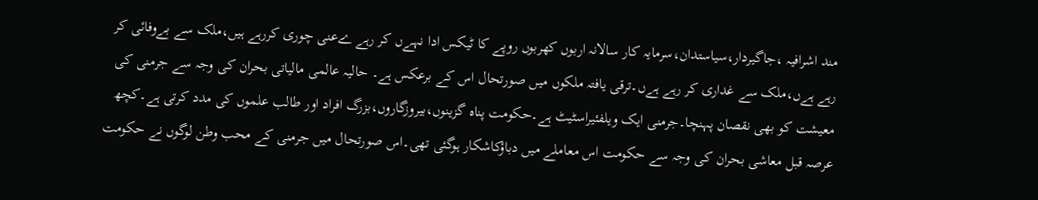مند اشرافیہ ،جاگیردار،سیاستدان،سرمایہ کار سالانہ اربوں کھربوں روپے کا ٹیکس ادا نہےں کر رہے ےعنی چوری کررہے ہیں،ملک سے بےوفائی کر رہے ہےں،ملک سے غداری کر رہے ہےں۔ترقی یافتہ ملکوں میں صورتحال اس کے برعکس ہے۔ حالیہ عالمی مالیاتی بحران کی وجہ سے جرمنی کی معیشت کو بھی نقصان پہنچا۔جرمنی ایک ویلفئیراسٹیٹ ہے۔حکومت پناہ گزینوں،بیروزگاروں،بزرگ افراد اور طالب علموں کی مدد کرتی ہے۔کچھ عرصہ قبل معاشی بحران کی وجہ سے حکومت اس معاملے میں دباؤکاشکار ہوگئی تھی۔اس صورتحال میں جرمنی کے محب وطن لوگوں نے حکومت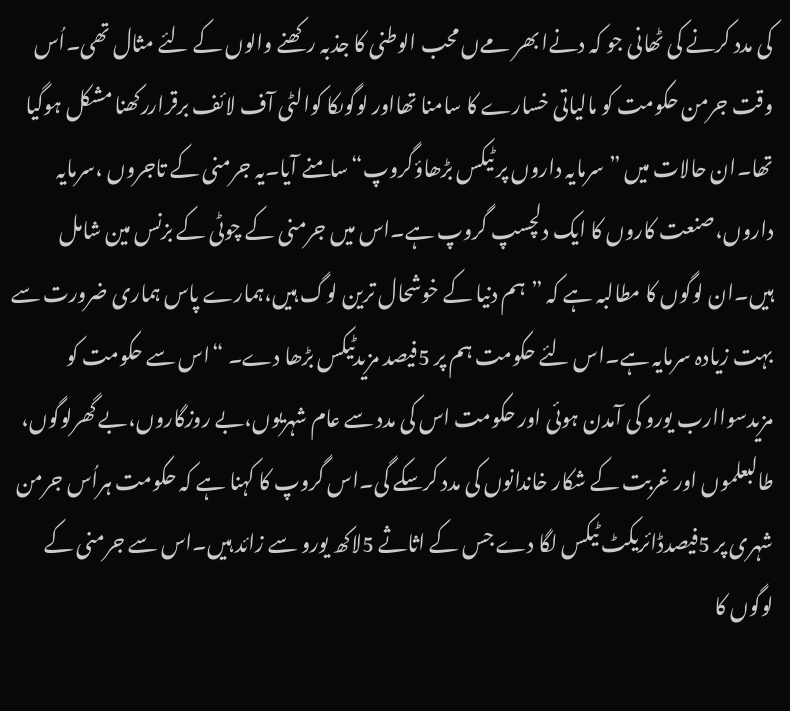کی مدد کرنے کی ٹھانی جو کہ دنےا بھر مےں محب الوطنی کا جذبہ رکھنے والوں کے لئے مثال تھی۔اُس وقت جرمن حکومت کو مالیاتی خسارے کا سامنا تھااور لوگوںکا کوالٹی آف لائف برقراررکھنا مشکل ہوگیا تھا۔ان حالات میں ”سرمایہ داروں پر ٹیکس بڑھاؤگروپ“سامنے آیا۔یہ جرمنی کے تاجروں ،سرمایہ داروں،صنعت کاروں کا ایک دلچسپ گروپ ہے۔اس میں جرمنی کے چوٹی کے بزنس مین شامل ہیں۔ان لوگوں کا مطالبہ ہے کہ ”ہم دنیا کے خوشحال ترین لوگ ہیں،ہمارے پاس ہماری ضرورت سے بہت زیادہ سرمایہ ہے۔اس لئے حکومت ہم پر 5فیصد مزیدٹیکس بڑھا دے۔ “اس سے حکومت کو مزیدسواارب یورو کی آمدن ہوئی اور حکومت اس کی مدد سے عام شہریوں،بے روزگاروں،بے گھرلوگوں، طالبعلموں اور غربت کے شکار خاندانوں کی مدد کرسکے گی۔اس گروپ کا کہنا ہے کہ حکومت ہراُس جرمن شہری پر 5فیصدڈائریکٹ ٹیکس لگا دے جس کے اثاثے 5لاکھ یورو سے زائد ہیں۔اس سے جرمنی کے لوگوں کا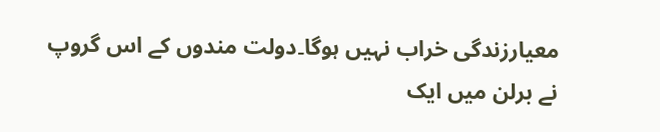معیارزندگی خراب نہیں ہوگا۔دولت مندوں کے اس گروپ نے برلن میں ایک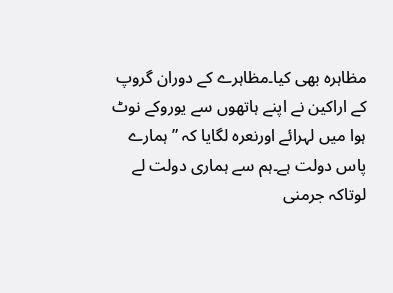مظاہرہ بھی کیا۔مظاہرے کے دوران گروپ کے اراکین نے اپنے ہاتھوں سے یوروکے نوٹ ہوا میں لہرائے اورنعرہ لگایا کہ ”ہمارے پاس دولت ہے۔ہم سے ہماری دولت لے لوتاکہ جرمنی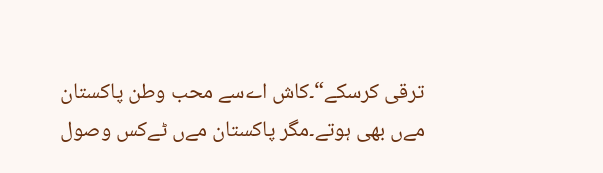ترقی کرسکے“۔کاش اےسے محب وطن پاکستان مےں بھی ہوتے۔مگر پاکستان مےں ٹےکس وصول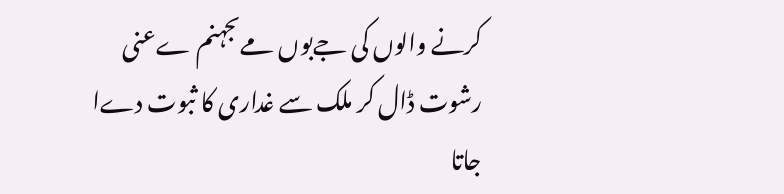کرنے والوں کی جےبوں مےںجہنم ےعنی رشوت ڈال کر ملک سے غداری کا ثبوت دےا جاتا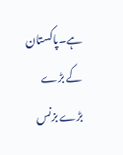ہے۔پاکستان کے بڑے بڑے بزنس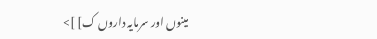مینوں اور سرمایہ داروں ک] ]>